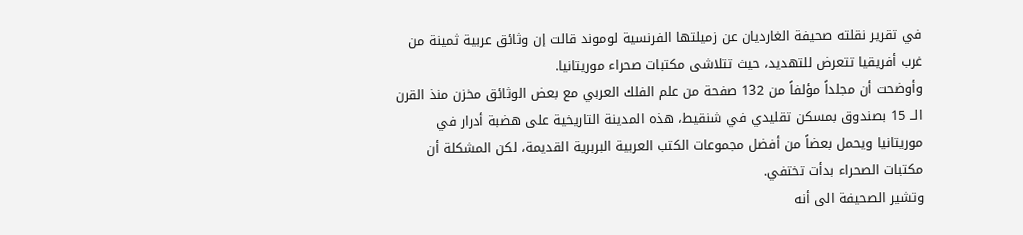في تقرير نقلته صحيفة الغارديان عن زميلتها الفرنسية لوموند قالت إن وثائق عربية ثمينة من غرب أفريقيا تتعرض للتهديد، حيث تتلاشى مكتبات صحراء موريتانيا.
وأوضحت أن مجلداً مؤلفاً من 132 صفحة من علم الفلك العربي مع بعض الوثائق مخزن منذ القرن الــ 15 بصندوق بمسكن تقليدي في شنقيط، هذه المدينة التاريخية على هضبة أدرار في موريتانيا ويحمل بعضاً من أفضل مجموعات الكتب العربية البربرية القديمة، لكن المشكلة أن مكتبات الصحراء بدأت تختفي.
وتشير الصحيفة الى أنه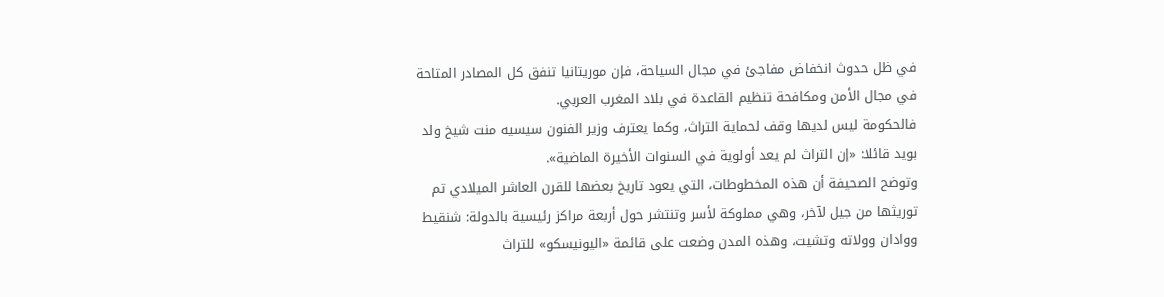في ظل حدوث انخفاض مفاجئ في مجال السياحة، فإن موريتانيا تنفق كل المصادر المتاحة في مجال الأمن ومكافحة تنظيم القاعدة في بلاد المغرب العربي.
فالحكومة ليس لديها وقف لحماية التراث، وكما يعترف وزير الفنون سيسيه منت شيخ ولد بويد قائلا: «إن التراث لم يعد أولوية في السنوات الأخيرة الماضية».
وتوضح الصحيفة أن هذه المخطوطات، التي يعود تاريخ بعضها للقرن العاشر الميلادي تم توريثها من جيل لآخر، وهي مملوكة لأسر وتنتشر حول أربعة مراكز رئيسية بالدولة: شنقيط ووادان وولاته وتشيت، وهذه المدن وضعت على قائمة «اليونيسكو» للتراث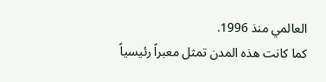العالمي منذ 1996.
كما كانت هذه المدن تمثل معبراً رئيسياً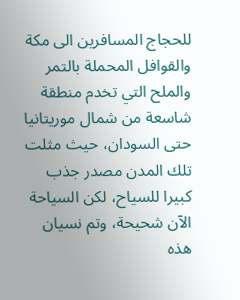للحجاج المسافرين الى مكة والقوافل المحملة بالتمر والملح التي تخدم منطقة شاسعة من شمال موريتانيا حتى السودان، حيث مثلت تلك المدن مصدر جذب كبيرا للسياح، لكن السياحة الآن شحيحة، وتم نسيان هذه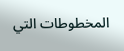المخطوطات التي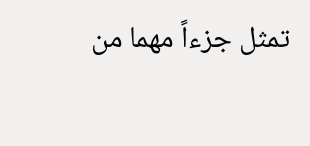تمثل جزءاً مهما من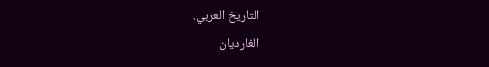التاريخ العربي.
الغارديان